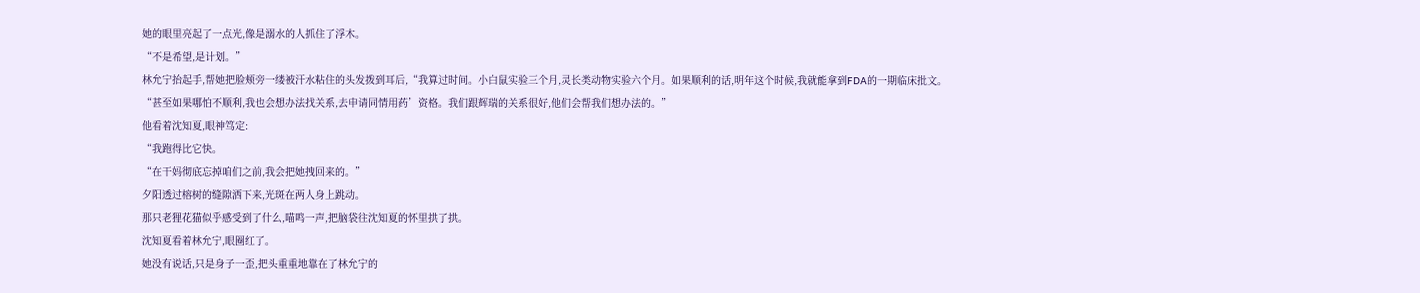她的眼里亮起了一点光,像是溺水的人抓住了浮木。
“不是希望,是计划。”
林允宁抬起手,帮她把脸颊旁一缕被汗水粘住的头发拨到耳后,“我算过时间。小白鼠实验三个月,灵长类动物实验六个月。如果顺利的话,明年这个时候,我就能拿到FDA的一期临床批文。
“甚至如果哪怕不顺利,我也会想办法找关系,去申请同情用药’资格。我们跟辉瑞的关系很好,他们会帮我们想办法的。”
他看着沈知夏,眼神笃定:
“我跑得比它快。
“在干妈彻底忘掉咱们之前,我会把她拽回来的。”
夕阳透过榕树的缝隙洒下来,光斑在两人身上跳动。
那只老狸花猫似乎感受到了什么,喵鸣一声,把脑袋往沈知夏的怀里拱了拱。
沈知夏看着林允宁,眼圈红了。
她没有说话,只是身子一歪,把头重重地靠在了林允宁的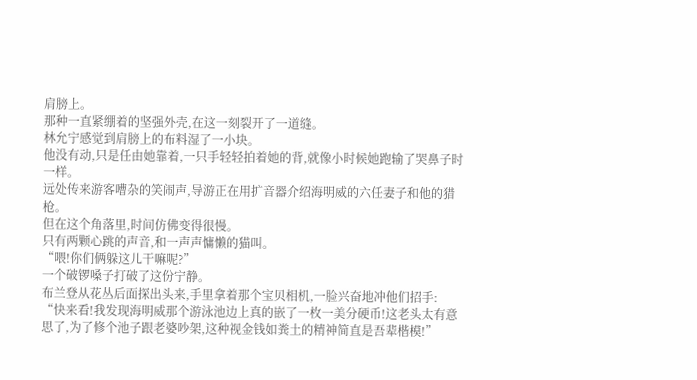肩膀上。
那种一直紧绷着的坚强外壳,在这一刻裂开了一道缝。
林允宁感觉到肩膀上的布料湿了一小块。
他没有动,只是任由她靠着,一只手轻轻拍着她的背,就像小时候她跑输了哭鼻子时一样。
远处传来游客嘈杂的笑闹声,导游正在用扩音器介绍海明威的六任妻子和他的猎枪。
但在这个角落里,时间仿佛变得很慢。
只有两颗心跳的声音,和一声声慵懒的猫叫。
“喂!你们俩躲这儿干嘛呢?”
一个破锣嗓子打破了这份宁静。
布兰登从花丛后面探出头来,手里拿着那个宝贝相机,一脸兴奋地冲他们招手:
“快来看!我发现海明威那个游泳池边上真的嵌了一枚一美分硬币!这老头太有意思了,为了修个池子跟老婆吵架,这种视金钱如粪土的精神简直是吾辈楷模!”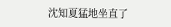沈知夏猛地坐直了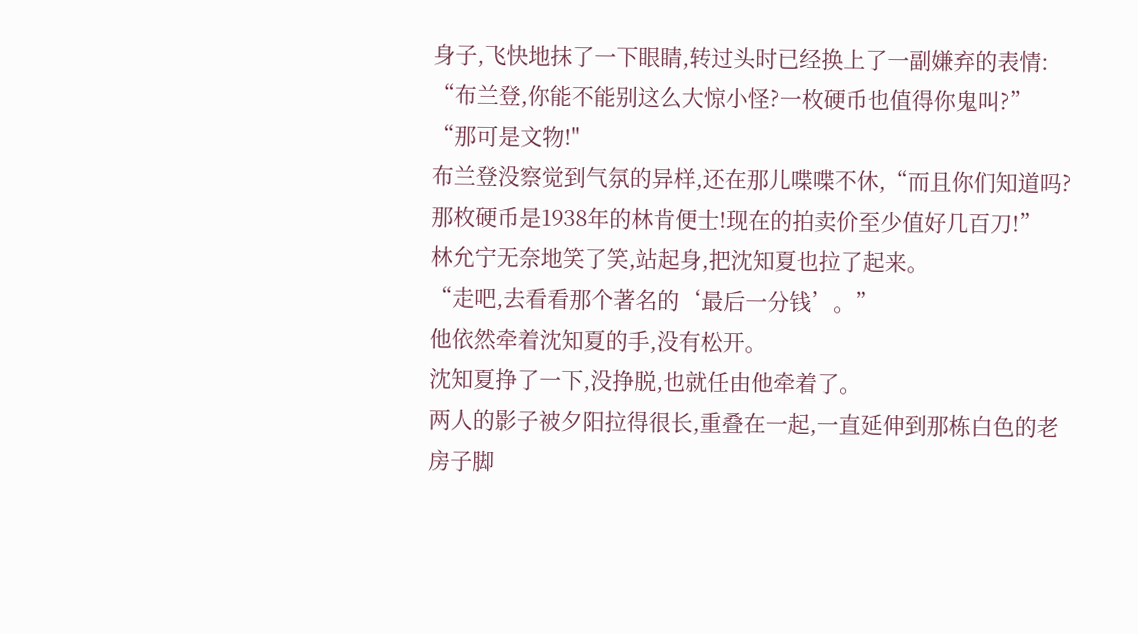身子,飞快地抹了一下眼睛,转过头时已经换上了一副嫌弃的表情:
“布兰登,你能不能别这么大惊小怪?一枚硬币也值得你鬼叫?”
“那可是文物!"
布兰登没察觉到气氛的异样,还在那儿喋喋不休,“而且你们知道吗?那枚硬币是1938年的林肯便士!现在的拍卖价至少值好几百刀!”
林允宁无奈地笑了笑,站起身,把沈知夏也拉了起来。
“走吧,去看看那个著名的‘最后一分钱’。”
他依然牵着沈知夏的手,没有松开。
沈知夏挣了一下,没挣脱,也就任由他牵着了。
两人的影子被夕阳拉得很长,重叠在一起,一直延伸到那栋白色的老房子脚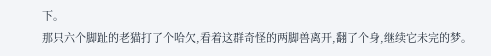下。
那只六个脚趾的老猫打了个哈欠,看着这群奇怪的两脚兽离开,翻了个身,继续它未完的梦。